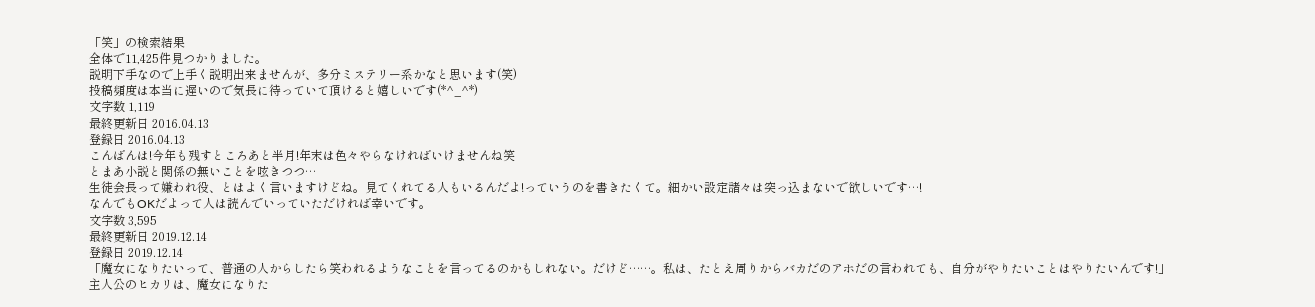「笑」の検索結果
全体で11,425件見つかりました。
説明下手なので上手く説明出来ませんが、多分ミステリー系かなと思います(笑)
投稿頻度は本当に遅いので気長に待っていて頂けると嬉しいです(*^_^*)
文字数 1,119
最終更新日 2016.04.13
登録日 2016.04.13
こんばんは!今年も残すところあと半月!年末は色々やらなければいけませんね笑
とまあ小説と関係の無いことを呟きつつ…
生徒会長って嫌われ役、とはよく言いますけどね。見てくれてる人もいるんだよ!っていうのを書きたくて。細かい設定諸々は突っ込まないで欲しいです…!
なんでもOKだよって人は読んでいっていただければ幸いです。
文字数 3,595
最終更新日 2019.12.14
登録日 2019.12.14
「魔女になりたいって、普通の人からしたら笑われるようなことを言ってるのかもしれない。だけど……。私は、たとえ周りからバカだのアホだの言われても、自分がやりたいことはやりたいんです!」
主人公のヒカリは、魔女になりた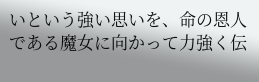いという強い思いを、命の恩人である魔女に向かって力強く伝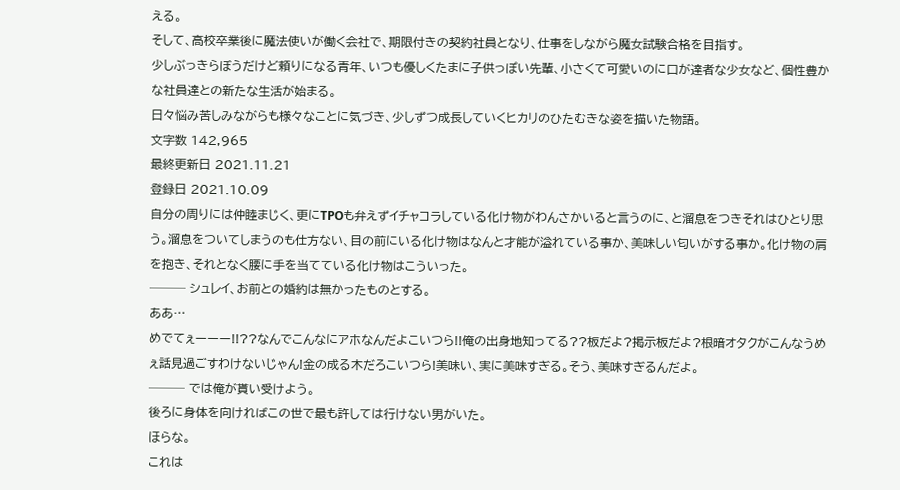える。
そして、高校卒業後に魔法使いが働く会社で、期限付きの契約社員となり、仕事をしながら魔女試験合格を目指す。
少しぶっきらぼうだけど頼りになる青年、いつも優しくたまに子供っぽい先輩、小さくて可愛いのに口が達者な少女など、個性豊かな社員達との新たな生活が始まる。
日々悩み苦しみながらも様々なことに気づき、少しずつ成長していくヒカリのひたむきな姿を描いた物語。
文字数 142,965
最終更新日 2021.11.21
登録日 2021.10.09
自分の周りには仲睦まじく、更にTPOも弁えずイチャコラしている化け物がわんさかいると言うのに、と溜息をつきそれはひとり思う。溜息をついてしまうのも仕方ない、目の前にいる化け物はなんと才能が溢れている事か、美味しい匂いがする事か。化け物の肩を抱き、それとなく腰に手を当てている化け物はこういった。
─── シュレイ、お前との婚約は無かったものとする。
ああ…
めでてぇーーー!!??なんでこんなにアホなんだよこいつら!!俺の出身地知ってる??板だよ?掲示板だよ?根暗オタクがこんなうめぇ話見過ごすわけないじゃん!金の成る木だろこいつら!美味い、実に美味すぎる。そう、美味すぎるんだよ。
─── では俺が貰い受けよう。
後ろに身体を向ければこの世で最も許しては行けない男がいた。
ほらな。
これは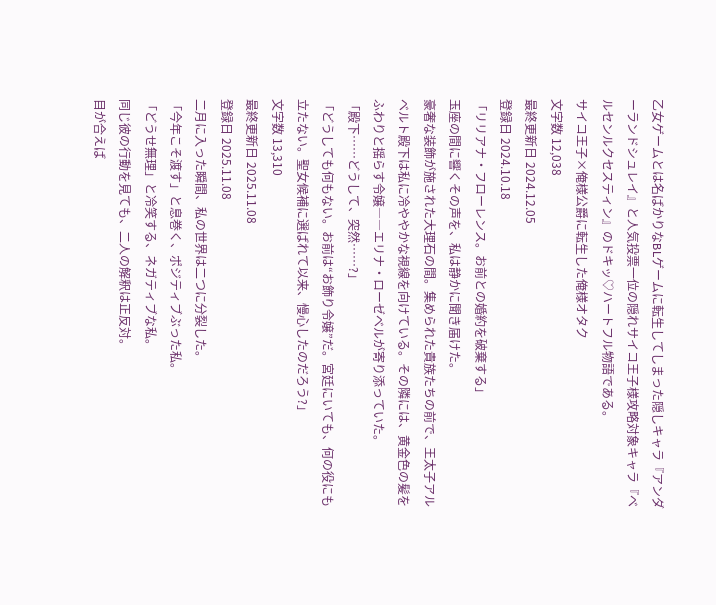乙女ゲームとは名ばかりなBLゲームに転生してしまった隠しキャラ『アンダーランドシュレイ』と人気投票一位の隠れサイコ王子様攻略対象キャラ『ベルセンルクセスティン』のドキッ♡ハートフル物語である。
サイコ王子×俺様公爵に転生した俺様オタク
文字数 12,038
最終更新日 2024.12.05
登録日 2024.10.18
「リリアナ・フローレンス。お前との婚約を破棄する」
玉座の間に響くその声を、私は静かに聞き届けた。
豪奢な装飾が施された大理石の間。集められた貴族たちの前で、王太子アルベルト殿下は私に冷ややかな視線を向けている。その隣には、黄金色の髪をふわりと揺らす令嬢――エリナ・ローゼベルが寄り添っていた。
「殿下……どうして、突然……?」
「どうしても何もない。お前は“お飾り令嬢”だ。宮廷にいても、何の役にも立たない。聖女候補に選ばれて以来、慢心したのだろう?」
文字数 13,310
最終更新日 2025.11.08
登録日 2025.11.08
二月に入った瞬間、私の世界は二つに分裂した。
「今年こそ渡す」と息巻く、ポジティブぶった私。
「どうせ無理」と冷笑する、ネガティブな私。
同じ彼の行動を見ても、二人の解釈は正反対。
目が合えば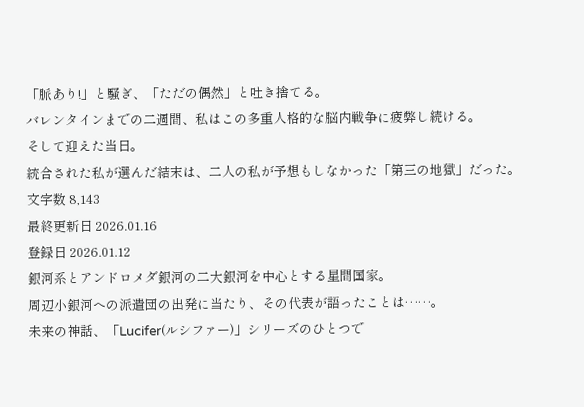「脈あり!」と騒ぎ、「ただの偶然」と吐き捨てる。
バレンタインまでの二週間、私はこの多重人格的な脳内戦争に疲弊し続ける。
そして迎えた当日。
統合された私が選んだ結末は、二人の私が予想もしなかった「第三の地獄」だった。
文字数 8,143
最終更新日 2026.01.16
登録日 2026.01.12
銀河系とアンドロメダ銀河の二大銀河を中心とする星間国家。
周辺小銀河への派遣団の出発に当たり、その代表が語ったことは……。
未来の神話、「Lucifer(ルシファー)」シリーズのひとつで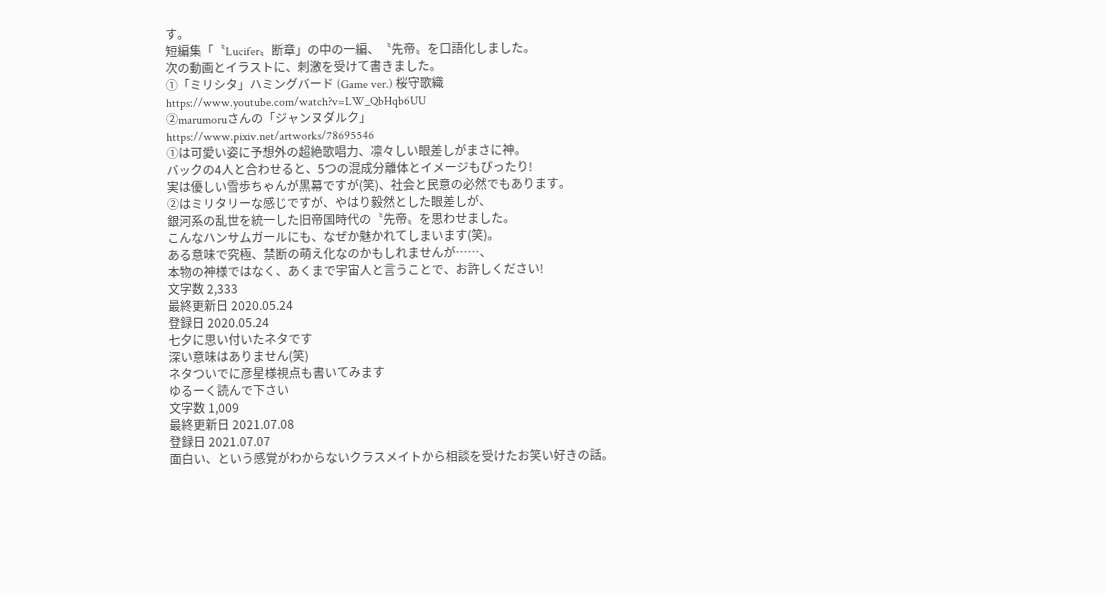す。
短編集「〝Lucifer〟断章」の中の一編、〝先帝〟を口語化しました。
次の動画とイラストに、刺激を受けて書きました。
①「ミリシタ」ハミングバード (Game ver.) 桜守歌織
https://www.youtube.com/watch?v=LW_QbHqb6UU
②marumoruさんの「ジャンヌダルク」
https://www.pixiv.net/artworks/78695546
①は可愛い姿に予想外の超絶歌唱力、凛々しい眼差しがまさに神。
バックの4人と合わせると、5つの混成分離体とイメージもぴったり!
実は優しい雪歩ちゃんが黒幕ですが(笑)、社会と民意の必然でもあります。
②はミリタリーな感じですが、やはり毅然とした眼差しが、
銀河系の乱世を統一した旧帝国時代の〝先帝〟を思わせました。
こんなハンサムガールにも、なぜか魅かれてしまいます(笑)。
ある意味で究極、禁断の萌え化なのかもしれませんが……、
本物の神様ではなく、あくまで宇宙人と言うことで、お許しください!
文字数 2,333
最終更新日 2020.05.24
登録日 2020.05.24
七夕に思い付いたネタです
深い意味はありません(笑)
ネタついでに彦星様視点も書いてみます
ゆるーく読んで下さい
文字数 1,009
最終更新日 2021.07.08
登録日 2021.07.07
面白い、という感覚がわからないクラスメイトから相談を受けたお笑い好きの話。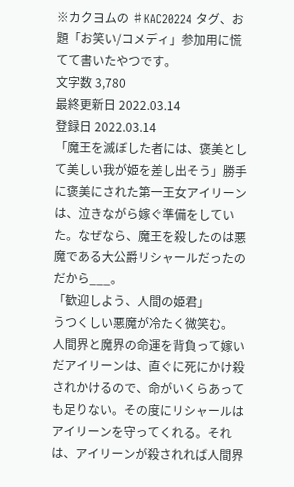※カクヨムの ♯KAC20224 タグ、お題「お笑い/コメディ」参加用に慌てて書いたやつです。
文字数 3,780
最終更新日 2022.03.14
登録日 2022.03.14
「魔王を滅ぼした者には、褒美として美しい我が姫を差し出そう」勝手に褒美にされた第一王女アイリーンは、泣きながら嫁ぐ準備をしていた。なぜなら、魔王を殺したのは悪魔である大公爵リシャールだったのだから___。
「歓迎しよう、人間の姫君」
うつくしい悪魔が冷たく微笑む。
人間界と魔界の命運を背負って嫁いだアイリーンは、直ぐに死にかけ殺されかけるので、命がいくらあっても足りない。その度にリシャールはアイリーンを守ってくれる。それは、アイリーンが殺されれば人間界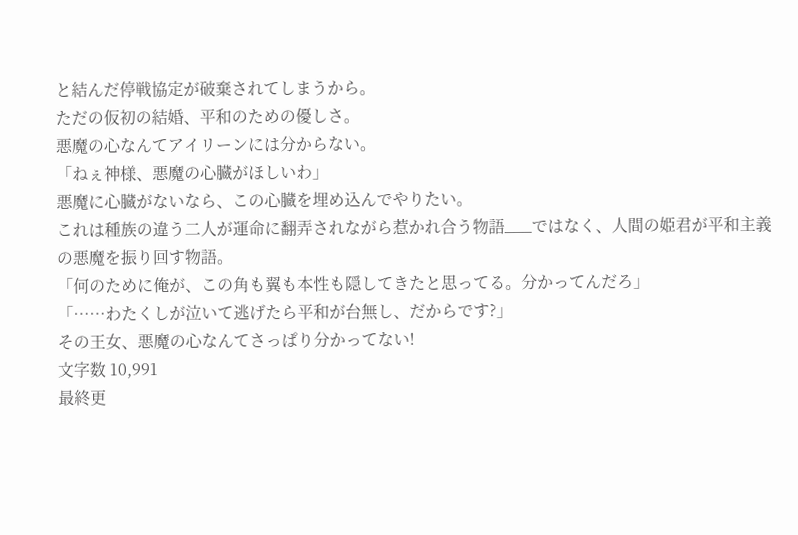と結んだ停戦協定が破棄されてしまうから。
ただの仮初の結婚、平和のための優しさ。
悪魔の心なんてアイリーンには分からない。
「ねぇ神様、悪魔の心臓がほしいわ」
悪魔に心臓がないなら、この心臓を埋め込んでやりたい。
これは種族の違う二人が運命に翻弄されながら惹かれ合う物語___ではなく、人間の姫君が平和主義の悪魔を振り回す物語。
「何のために俺が、この角も翼も本性も隠してきたと思ってる。分かってんだろ」
「……わたくしが泣いて逃げたら平和が台無し、だからです?」
その王女、悪魔の心なんてさっぱり分かってない!
文字数 10,991
最終更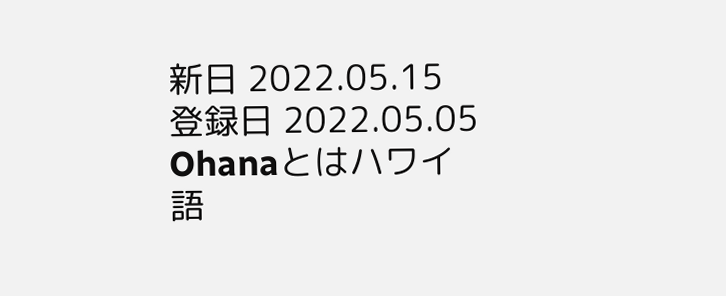新日 2022.05.15
登録日 2022.05.05
Ohanaとはハワイ語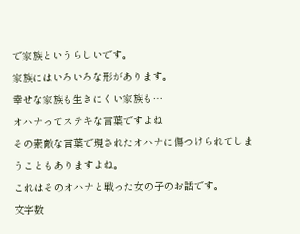で家族というらしいです。
家族にはいろいろな形があります。
幸せな家族も生きにくい家族も…
オハナってステキな言葉ですよね
その素敵な言葉で現されたオハナに傷つけられてしまうこともありますよね。
これはそのオハナと戦った女の子のお話です。
文字数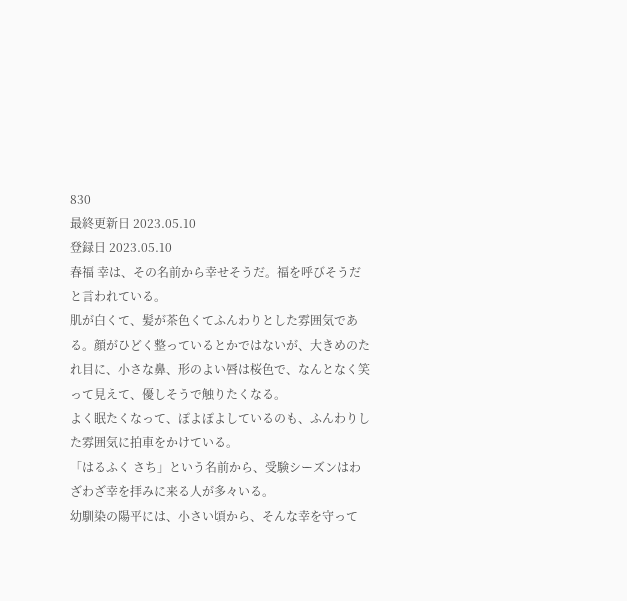830
最終更新日 2023.05.10
登録日 2023.05.10
春福 幸は、その名前から幸せそうだ。福を呼びそうだと言われている。
肌が白くて、髪が茶色くてふんわりとした雰囲気である。顔がひどく整っているとかではないが、大きめのたれ目に、小さな鼻、形のよい唇は桜色で、なんとなく笑って見えて、優しそうで触りたくなる。
よく眠たくなって、ぽよぽよしているのも、ふんわりした雰囲気に拍車をかけている。
「はるふく さち」という名前から、受験シーズンはわざわざ幸を拝みに来る人が多々いる。
幼馴染の陽平には、小さい頃から、そんな幸を守って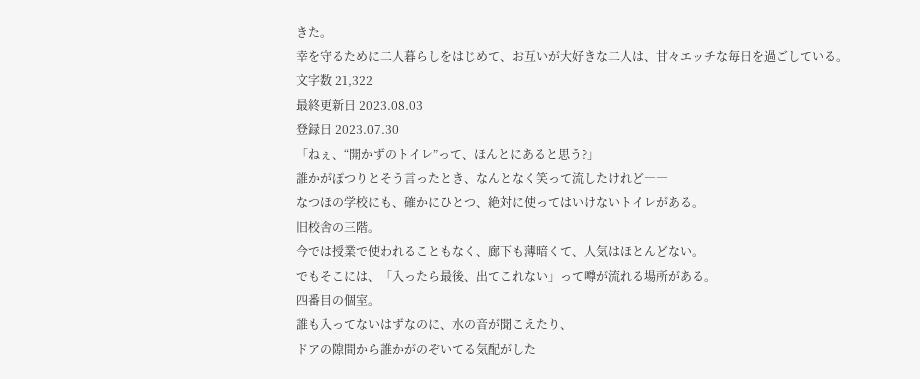きた。
幸を守るために二人暮らしをはじめて、お互いが大好きな二人は、甘々エッチな毎日を過ごしている。
文字数 21,322
最終更新日 2023.08.03
登録日 2023.07.30
「ねぇ、“開かずのトイレ”って、ほんとにあると思う?」
誰かがぽつりとそう言ったとき、なんとなく笑って流したけれど――
なつほの学校にも、確かにひとつ、絶対に使ってはいけないトイレがある。
旧校舎の三階。
今では授業で使われることもなく、廊下も薄暗くて、人気はほとんどない。
でもそこには、「入ったら最後、出てこれない」って噂が流れる場所がある。
四番目の個室。
誰も入ってないはずなのに、水の音が聞こえたり、
ドアの隙間から誰かがのぞいてる気配がした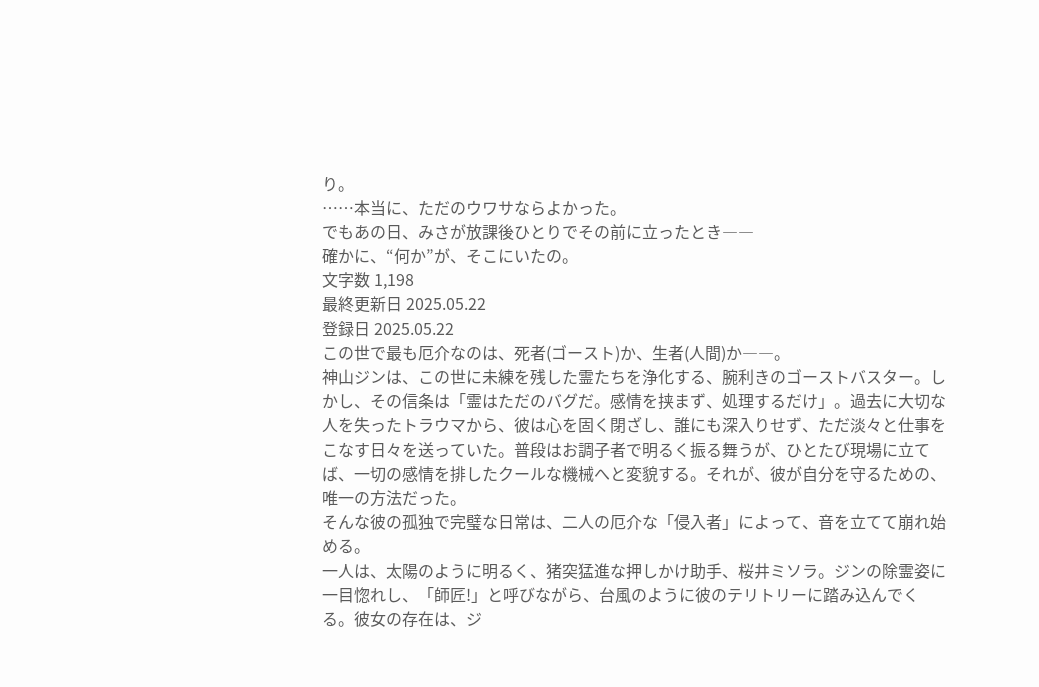り。
……本当に、ただのウワサならよかった。
でもあの日、みさが放課後ひとりでその前に立ったとき――
確かに、“何か”が、そこにいたの。
文字数 1,198
最終更新日 2025.05.22
登録日 2025.05.22
この世で最も厄介なのは、死者(ゴースト)か、生者(人間)か――。
神山ジンは、この世に未練を残した霊たちを浄化する、腕利きのゴーストバスター。しかし、その信条は「霊はただのバグだ。感情を挟まず、処理するだけ」。過去に大切な人を失ったトラウマから、彼は心を固く閉ざし、誰にも深入りせず、ただ淡々と仕事をこなす日々を送っていた。普段はお調子者で明るく振る舞うが、ひとたび現場に立てば、一切の感情を排したクールな機械へと変貌する。それが、彼が自分を守るための、唯一の方法だった。
そんな彼の孤独で完璧な日常は、二人の厄介な「侵入者」によって、音を立てて崩れ始める。
一人は、太陽のように明るく、猪突猛進な押しかけ助手、桜井ミソラ。ジンの除霊姿に一目惚れし、「師匠!」と呼びながら、台風のように彼のテリトリーに踏み込んでくる。彼女の存在は、ジ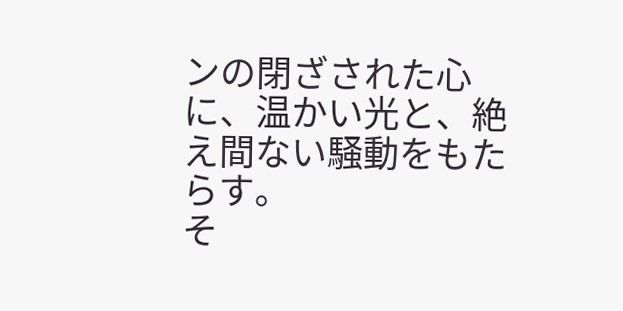ンの閉ざされた心に、温かい光と、絶え間ない騒動をもたらす。
そ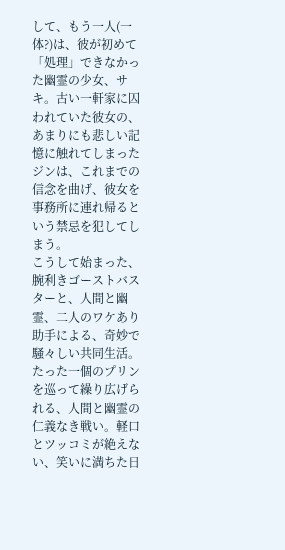して、もう一人(一体?)は、彼が初めて「処理」できなかった幽霊の少女、サキ。古い一軒家に囚われていた彼女の、あまりにも悲しい記憶に触れてしまったジンは、これまでの信念を曲げ、彼女を事務所に連れ帰るという禁忌を犯してしまう。
こうして始まった、腕利きゴーストバスターと、人間と幽霊、二人のワケあり助手による、奇妙で騒々しい共同生活。たった一個のプリンを巡って繰り広げられる、人間と幽霊の仁義なき戦い。軽口とツッコミが絶えない、笑いに満ちた日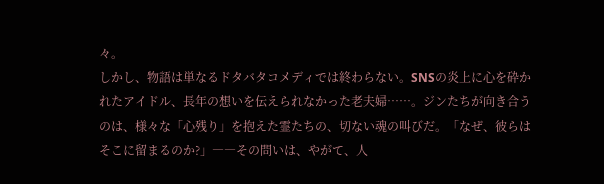々。
しかし、物語は単なるドタバタコメディでは終わらない。SNSの炎上に心を砕かれたアイドル、長年の想いを伝えられなかった老夫婦……。ジンたちが向き合うのは、様々な「心残り」を抱えた霊たちの、切ない魂の叫びだ。「なぜ、彼らはそこに留まるのか?」――その問いは、やがて、人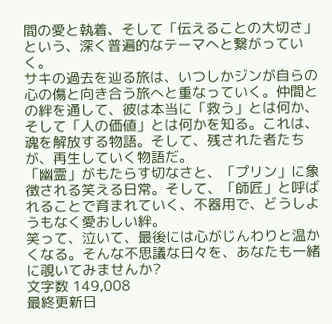間の愛と執着、そして「伝えることの大切さ」という、深く普遍的なテーマへと繋がっていく。
サキの過去を辿る旅は、いつしかジンが自らの心の傷と向き合う旅へと重なっていく。仲間との絆を通して、彼は本当に「救う」とは何か、そして「人の価値」とは何かを知る。これは、魂を解放する物語。そして、残された者たちが、再生していく物語だ。
「幽霊」がもたらす切なさと、「プリン」に象徴される笑える日常。そして、「師匠」と呼ばれることで育まれていく、不器用で、どうしようもなく愛おしい絆。
笑って、泣いて、最後には心がじんわりと温かくなる。そんな不思議な日々を、あなたも一緒に覗いてみませんか?
文字数 149,008
最終更新日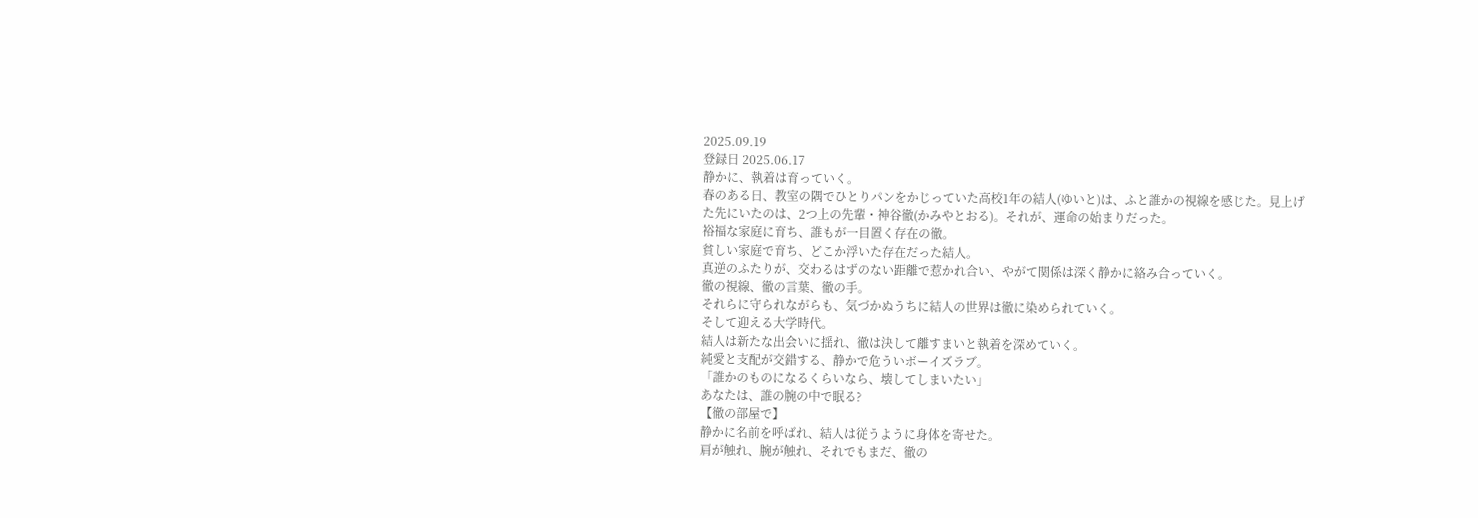2025.09.19
登録日 2025.06.17
静かに、執着は育っていく。
春のある日、教室の隅でひとりパンをかじっていた高校1年の結人(ゆいと)は、ふと誰かの視線を感じた。見上げた先にいたのは、2つ上の先輩・神谷徹(かみやとおる)。それが、運命の始まりだった。
裕福な家庭に育ち、誰もが一目置く存在の徹。
貧しい家庭で育ち、どこか浮いた存在だった結人。
真逆のふたりが、交わるはずのない距離で惹かれ合い、やがて関係は深く静かに絡み合っていく。
徹の視線、徹の言葉、徹の手。
それらに守られながらも、気づかぬうちに結人の世界は徹に染められていく。
そして迎える大学時代。
結人は新たな出会いに揺れ、徹は決して離すまいと執着を深めていく。
純愛と支配が交錯する、静かで危ういボーイズラブ。
「誰かのものになるくらいなら、壊してしまいたい」
あなたは、誰の腕の中で眠る?
【徹の部屋で】
静かに名前を呼ばれ、結人は従うように身体を寄せた。
肩が触れ、腕が触れ、それでもまだ、徹の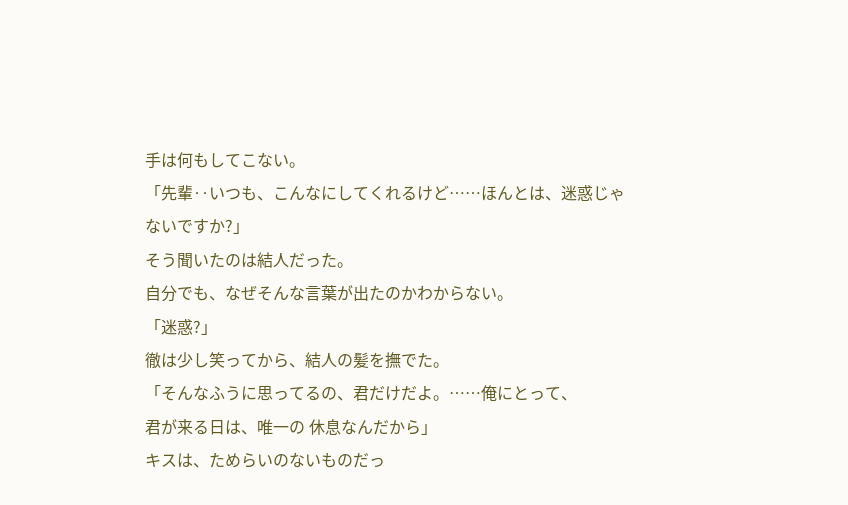手は何もしてこない。
「先輩‥いつも、こんなにしてくれるけど……ほんとは、迷惑じゃないですか?」
そう聞いたのは結人だった。
自分でも、なぜそんな言葉が出たのかわからない。
「迷惑?」
徹は少し笑ってから、結人の髪を撫でた。
「そんなふうに思ってるの、君だけだよ。……俺にとって、
君が来る日は、唯一の 休息なんだから」
キスは、ためらいのないものだっ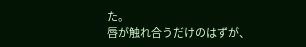た。
唇が触れ合うだけのはずが、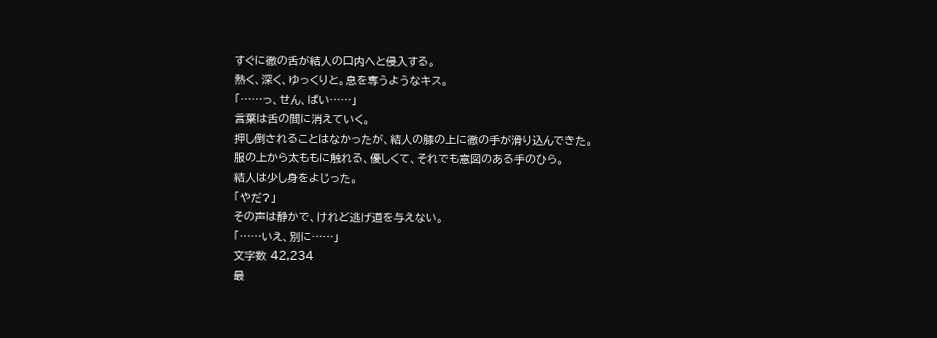すぐに徹の舌が結人の口内へと侵入する。
熱く、深く、ゆっくりと。息を奪うようなキス。
「……っ、せん、ぱい……」
言葉は舌の間に消えていく。
押し倒されることはなかったが、結人の膝の上に徹の手が滑り込んできた。
服の上から太ももに触れる、優しくて、それでも意図のある手のひら。
結人は少し身をよじった。
「やだ?」
その声は静かで、けれど逃げ道を与えない。
「……いえ、別に……」
文字数 42,234
最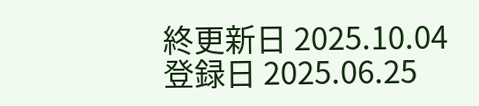終更新日 2025.10.04
登録日 2025.06.25